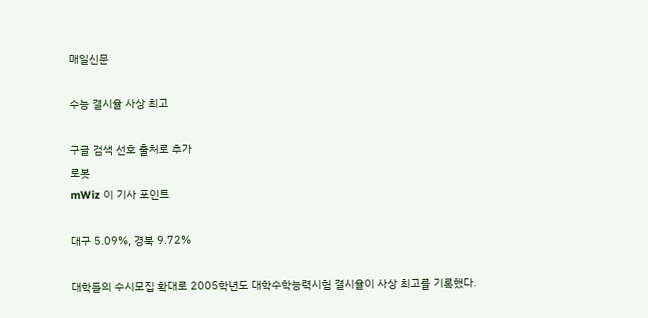매일신문

수능 결시율 사상 최고

구글 검색 선호 출처로 추가
로봇
mWiz 이 기사 포인트

대구 5.09%, 경북 9.72%

대학들의 수시모집 확대로 2005학년도 대학수학능력시험 결시율이 사상 최고를 기록했다.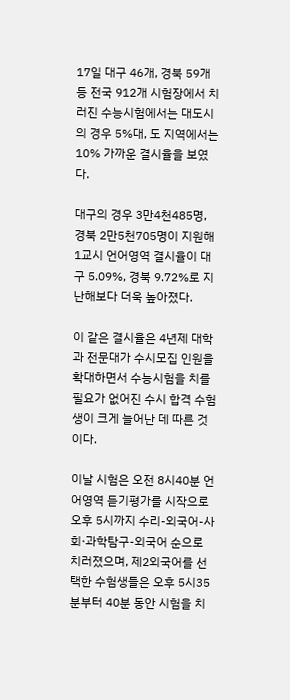17일 대구 46개, 경북 59개 등 전국 912개 시험장에서 치러진 수능시험에서는 대도시의 경우 5%대, 도 지역에서는 10% 가까운 결시율을 보였다.

대구의 경우 3만4천485명, 경북 2만5천705명이 지원해 1교시 언어영역 결시율이 대구 5.09%, 경북 9.72%로 지난해보다 더욱 높아졌다.

이 같은 결시율은 4년제 대학과 전문대가 수시모집 인원을 확대하면서 수능시험을 치를 필요가 없어진 수시 합격 수험생이 크게 늘어난 데 따른 것이다.

이날 시험은 오전 8시40분 언어영역 듣기평가를 시작으로 오후 5시까지 수리-외국어-사회·과학탐구-외국어 순으로 치러졌으며, 제2외국어를 선택한 수험생들은 오후 5시35분부터 40분 동안 시험을 치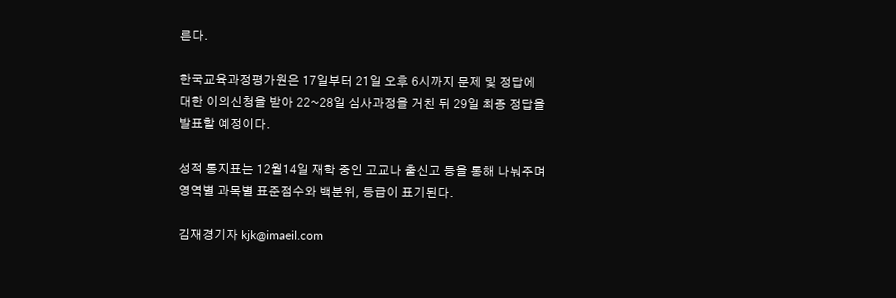른다.

한국교육과정평가원은 17일부터 21일 오후 6시까지 문제 및 정답에 대한 이의신청을 받아 22~28일 심사과정을 거친 뒤 29일 최종 정답을 발표할 예정이다.

성적 통지표는 12월14일 재학 중인 고교나 출신고 등을 통해 나눠주며 영역별 과목별 표준점수와 백분위, 등급이 표기된다.

김재경기자 kjk@imaeil.com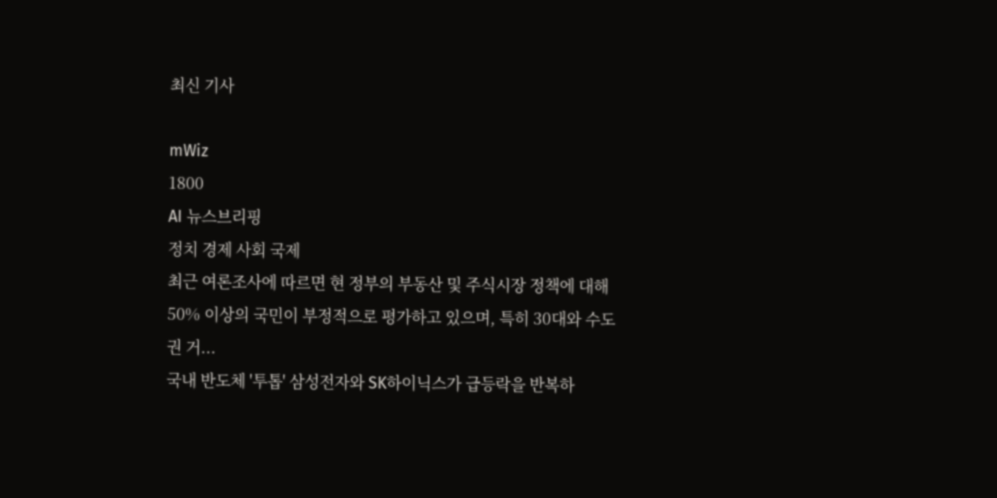최신 기사

mWiz
1800
AI 뉴스브리핑
정치 경제 사회 국제
최근 여론조사에 따르면 현 정부의 부동산 및 주식시장 정책에 대해 50% 이상의 국민이 부정적으로 평가하고 있으며, 특히 30대와 수도권 거...
국내 반도체 '투톱' 삼성전자와 SK하이닉스가 급등락을 반복하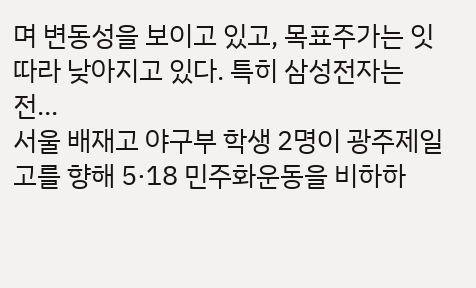며 변동성을 보이고 있고, 목표주가는 잇따라 낮아지고 있다. 특히 삼성전자는 전...
서울 배재고 야구부 학생 2명이 광주제일고를 향해 5·18 민주화운동을 비하하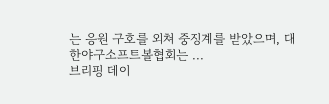는 응원 구호를 외쳐 중징계를 받았으며, 대한야구소프트볼협회는 ...
브리핑 데이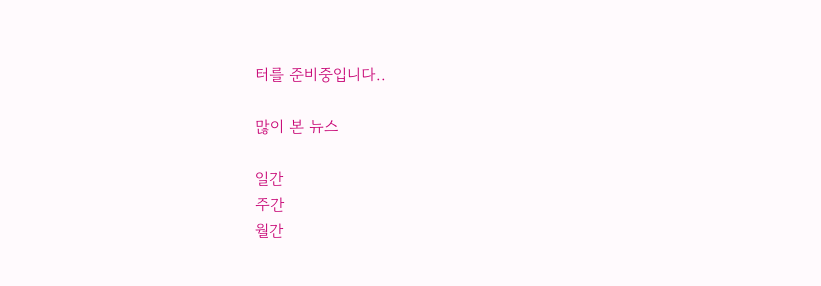터를 준비중입니다..

많이 본 뉴스

일간
주간
월간